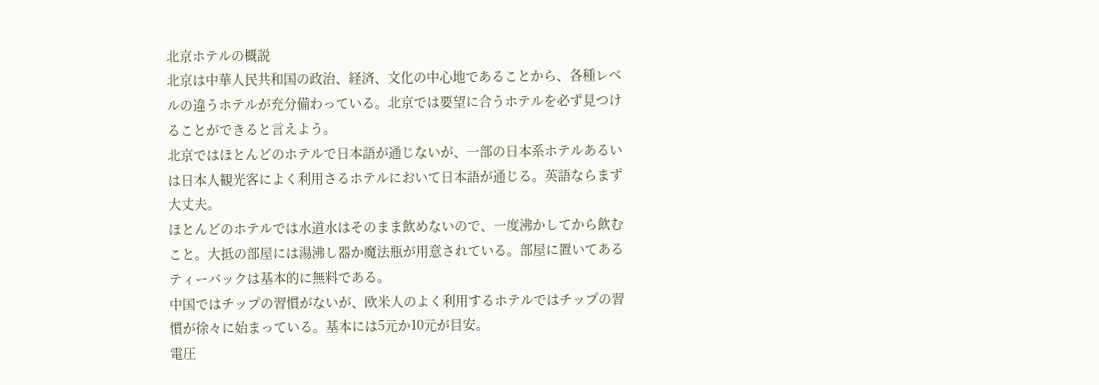北京ホテルの概説
北京は中華人民共和国の政治、経済、文化の中心地であることから、各種レベルの違うホテルが充分備わっている。北京では要望に合うホテルを必ず見つけることができると言えよう。
北京ではほとんどのホテルで日本語が通じないが、一部の日本系ホテルあるいは日本人観光客によく利用さるホテルにおいて日本語が通じる。英語ならまず大丈夫。
ほとんどのホテルでは水道水はそのまま飲めないので、一度沸かしてから飲むこと。大抵の部屋には湯沸し器か魔法瓶が用意されている。部屋に置いてあるティーバックは基本的に無料である。
中国ではチップの習慣がないが、欧米人のよく利用するホテルではチップの習慣が徐々に始まっている。基本には5元か10元が目安。
電圧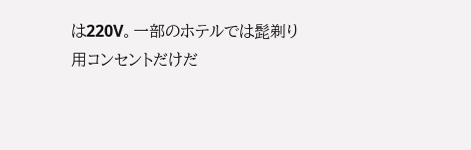は220V。一部のホテルでは髭剃り用コンセントだけだ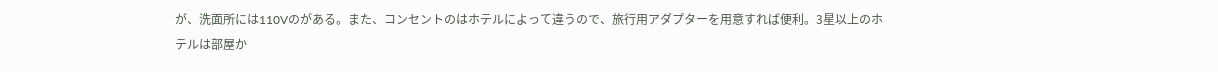が、洗面所には110Vのがある。また、コンセントのはホテルによって違うので、旅行用アダプターを用意すれば便利。3星以上のホテルは部屋か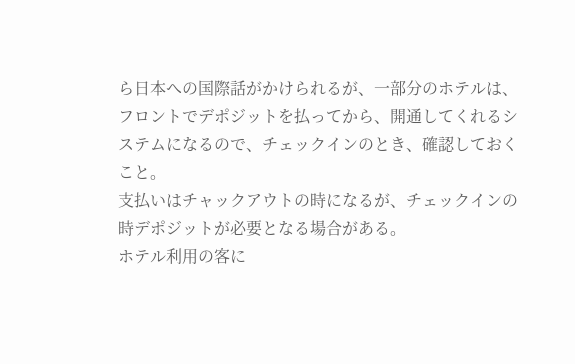ら日本への国際話がかけられるが、一部分のホテルは、フロントでデポジットを払ってから、開通してくれるシステムになるので、チェックインのとき、確認しておくこと。
支払いはチャックアウトの時になるが、チェックインの時デポジットが必要となる場合がある。
ホテル利用の客に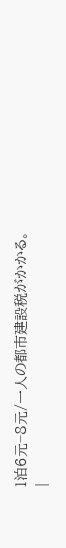1泊6元−8元/一人の都市建設税がかかる。
|